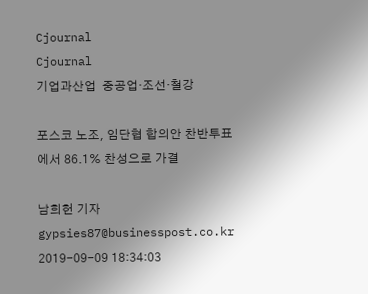Cjournal
Cjournal
기업과산업  중공업·조선·철강

포스코 노조, 임단협 합의안 찬반투표에서 86.1% 찬성으로 가결

남희헌 기자 gypsies87@businesspost.co.kr 2019-09-09 18:34:03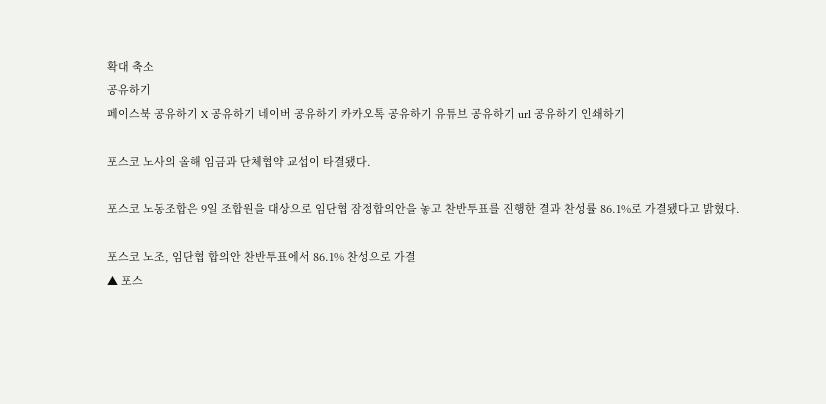확대 축소
공유하기
페이스북 공유하기 X 공유하기 네이버 공유하기 카카오톡 공유하기 유튜브 공유하기 url 공유하기 인쇄하기

포스코 노사의 올해 임금과 단체협약 교섭이 타결됐다.

포스코 노동조합은 9일 조합원을 대상으로 임단협 잠정합의안을 놓고 찬반투표를 진행한 결과 찬성률 86.1%로 가결됐다고 밝혔다.

포스코 노조, 임단협 합의안 찬반투표에서 86.1% 찬성으로 가결
▲ 포스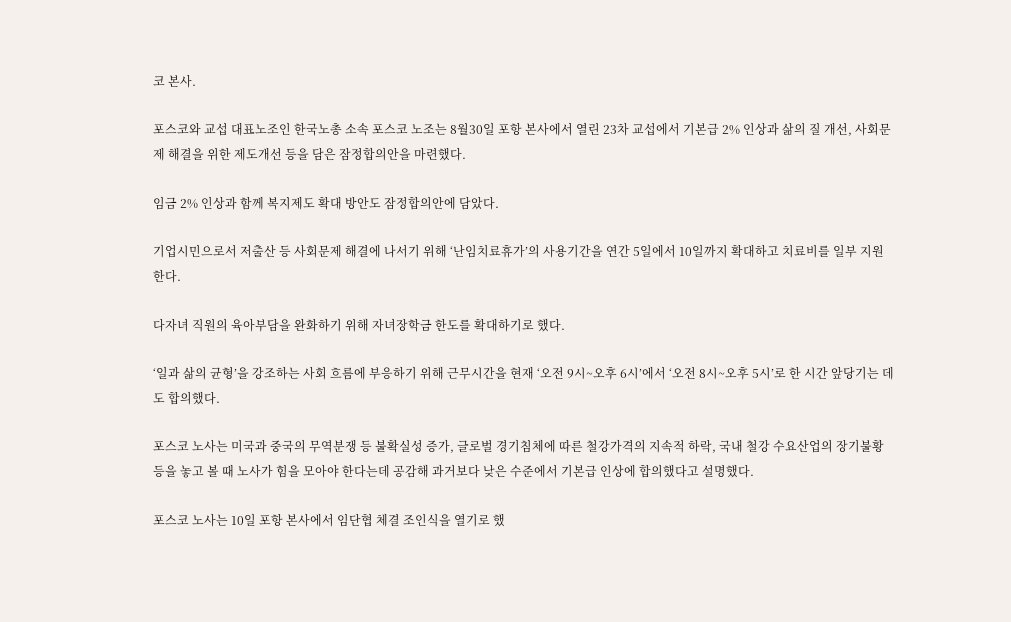코 본사.

포스코와 교섭 대표노조인 한국노총 소속 포스코 노조는 8월30일 포항 본사에서 열린 23차 교섭에서 기본급 2% 인상과 삶의 질 개선, 사회문제 해결을 위한 제도개선 등을 담은 잠정합의안을 마련했다.

임금 2% 인상과 함께 복지제도 확대 방안도 잠정합의안에 담았다.

기업시민으로서 저출산 등 사회문제 해결에 나서기 위해 ‘난임치료휴가’의 사용기간을 연간 5일에서 10일까지 확대하고 치료비를 일부 지원한다.

다자녀 직원의 육아부담을 완화하기 위해 자녀장학금 한도를 확대하기로 했다.

‘일과 삶의 균형’을 강조하는 사회 흐름에 부응하기 위해 근무시간을 현재 ‘오전 9시~오후 6시’에서 ‘오전 8시~오후 5시’로 한 시간 앞당기는 데도 합의했다.

포스코 노사는 미국과 중국의 무역분쟁 등 불확실성 증가, 글로벌 경기침체에 따른 철강가격의 지속적 하락, 국내 철강 수요산업의 장기불황 등을 놓고 볼 때 노사가 힘을 모아야 한다는데 공감해 과거보다 낮은 수준에서 기본급 인상에 합의했다고 설명했다.

포스코 노사는 10일 포항 본사에서 임단협 체결 조인식을 열기로 했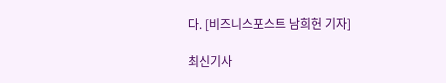다. [비즈니스포스트 남희헌 기자]

최신기사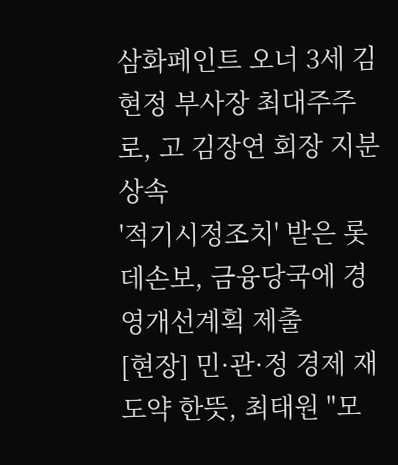삼화페인트 오너 3세 김현정 부사장 최대주주로, 고 김장연 회장 지분 상속
'적기시정조치' 받은 롯데손보, 금융당국에 경영개선계획 제출
[현장] 민·관·정 경제 재도약 한뜻, 최태원 "모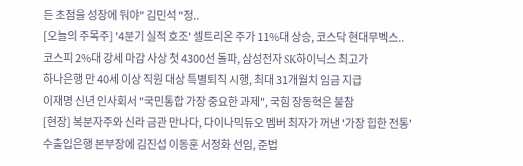든 초점을 성장에 둬야" 김민석 "정..
[오늘의 주목주] '4분기 실적 호조' 셀트리온 주가 11%대 상승, 코스닥 현대무벡스..
코스피 2%대 강세 마감 사상 첫 4300선 돌파, 삼성전자 SK하이닉스 최고가
하나은행 만 40세 이상 직원 대상 특별퇴직 시행, 최대 31개월치 임금 지급
이재명 신년 인사회서 "국민통합 가장 중요한 과제", 국힘 장동혁은 불참
[현장] 복분자주와 신라 금관 만나다, 다이나믹듀오 멤버 최자가 꺼낸 '가장 힙한 전통'
수출입은행 본부장에 김진섭 이동훈 서정화 선임, 준법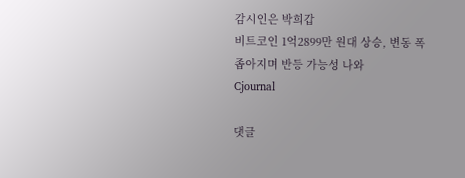감시인은 박희갑
비트코인 1억2899만 원대 상승, 변동 폭 좁아지며 반등 가능성 나와
Cjournal

댓글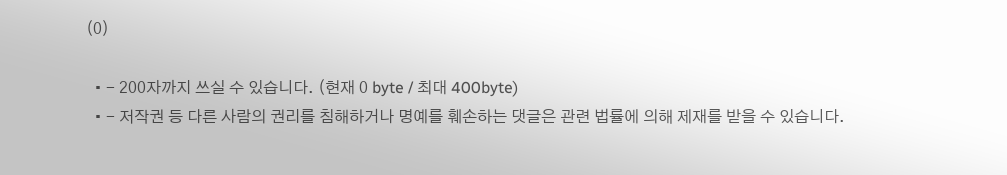(0)

  • - 200자까지 쓰실 수 있습니다. (현재 0 byte / 최대 400byte)
  • - 저작권 등 다른 사람의 권리를 침해하거나 명예를 훼손하는 댓글은 관련 법률에 의해 제재를 받을 수 있습니다.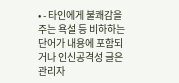• - 타인에게 불쾌감을 주는 욕설 등 비하하는 단어가 내용에 포함되거나 인신공격성 글은 관리자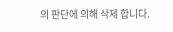의 판단에 의해 삭제 합니다.